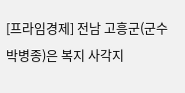[프라임경제] 전남 고흥군(군수 박병종)은 복지 사각지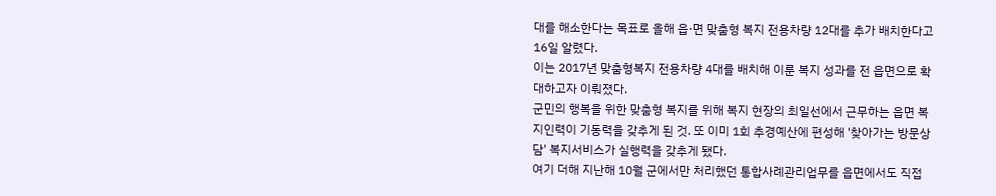대를 해소한다는 목표로 올해 읍·면 맞춤형 복지 전용차량 12대를 추가 배치한다고 16일 알렸다.
이는 2017년 맞춤형복지 전용차량 4대를 배치해 이룬 복지 성과를 전 읍면으로 확대하고자 이뤄졌다.
군민의 행복을 위한 맞춤형 복지를 위해 복지 현장의 최일선에서 근무하는 읍면 복지인력이 기동력을 갖추게 된 것. 또 이미 1회 추경예산에 편성해 '찾아가는 방문상담' 복지서비스가 실행력을 갖추게 됐다.
여기 더해 지난해 10월 군에서만 처리했던 통합사례관리업무를 읍면에서도 직접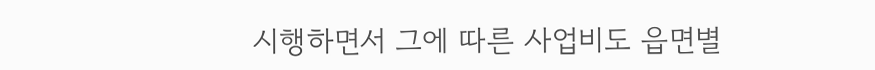시행하면서 그에 따른 사업비도 읍면별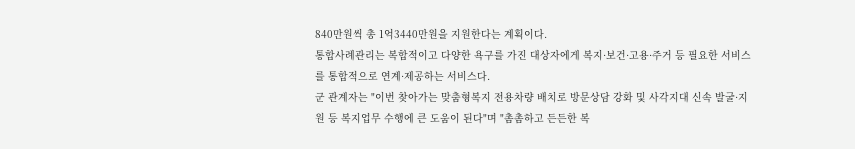840만원씩 총 1억3440만원을 지원한다는 계획이다.
통합사례관리는 복합적이고 다양한 욕구를 가진 대상자에게 복지·보건·고용·주거 등 필요한 서비스를 통합적으로 연계·제공하는 서비스다.
군 관계자는 "이번 찾아가는 맞춤형복지 전용차량 배치로 방문상담 강화 및 사각지대 신속 발굴·지원 등 복지업무 수행에 큰 도움이 된다"며 "촘촘하고 든든한 복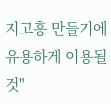지고흥 만들기에 유용하게 이용될 것"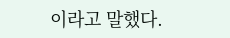이라고 말했다.